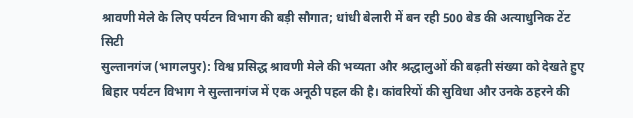श्रावणी मेले के लिए पर्यटन विभाग की बड़ी सौगात; धांधी बेलारी में बन रही 500 बेड की अत्याधुनिक टेंट सिटी
सुल्तानगंज (भागलपुर): विश्व प्रसिद्ध श्रावणी मेले की भव्यता और श्रद्धालुओं की बढ़ती संख्या को देखते हुए बिहार पर्यटन विभाग ने सुल्तानगंज में एक अनूठी पहल की है। कांवरियों की सुविधा और उनके ठहरने की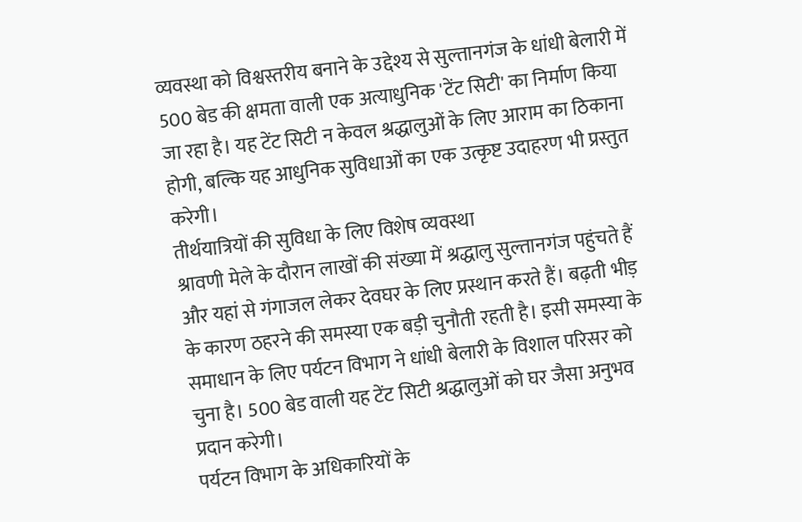व्यवस्था को विश्वस्तरीय बनाने के उद्देश्य से सुल्तानगंज के धांधी बेलारी में 500 बेड की क्षमता वाली एक अत्याधुनिक 'टेंट सिटी' का निर्माण किया जा रहा है। यह टेंट सिटी न केवल श्रद्धालुओं के लिए आराम का ठिकाना होगी, बल्कि यह आधुनिक सुविधाओं का एक उत्कृष्ट उदाहरण भी प्रस्तुत करेगी।
तीर्थयात्रियों की सुविधा के लिए विशेष व्यवस्था
श्रावणी मेले के दौरान लाखों की संख्या में श्रद्धालु सुल्तानगंज पहुंचते हैं और यहां से गंगाजल लेकर देवघर के लिए प्रस्थान करते हैं। बढ़ती भीड़ के कारण ठहरने की समस्या एक बड़ी चुनौती रहती है। इसी समस्या के समाधान के लिए पर्यटन विभाग ने धांधी बेलारी के विशाल परिसर को चुना है। 500 बेड वाली यह टेंट सिटी श्रद्धालुओं को घर जैसा अनुभव प्रदान करेगी।
पर्यटन विभाग के अधिकारियों के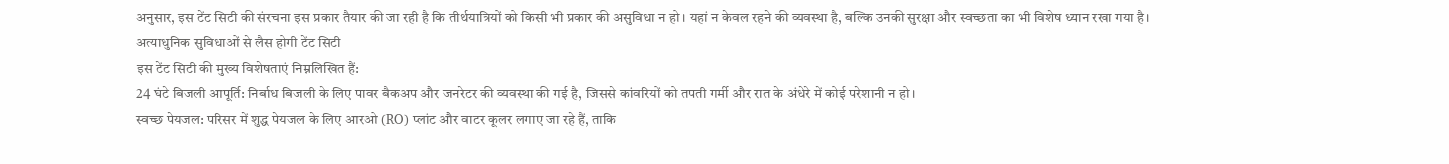अनुसार, इस टेंट सिटी की संरचना इस प्रकार तैयार की जा रही है कि तीर्थयात्रियों को किसी भी प्रकार की असुविधा न हो। यहां न केवल रहने की व्यवस्था है, बल्कि उनकी सुरक्षा और स्वच्छता का भी विशेष ध्यान रखा गया है।
अत्याधुनिक सुविधाओं से लैस होगी टेंट सिटी
इस टेंट सिटी की मुख्य विशेषताएं निम्नलिखित हैं:
24 घंटे बिजली आपूर्ति: निर्बाध बिजली के लिए पावर बैकअप और जनरेटर की व्यवस्था की गई है, जिससे कांवरियों को तपती गर्मी और रात के अंधेरे में कोई परेशानी न हो।
स्वच्छ पेयजल: परिसर में शुद्ध पेयजल के लिए आरओ (RO) प्लांट और वाटर कूलर लगाए जा रहे हैं, ताकि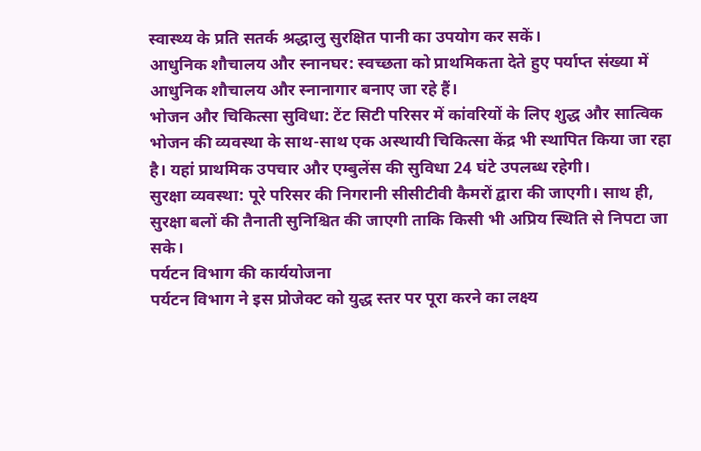स्वास्थ्य के प्रति सतर्क श्रद्धालु सुरक्षित पानी का उपयोग कर सकें।
आधुनिक शौचालय और स्नानघर: स्वच्छता को प्राथमिकता देते हुए पर्याप्त संख्या में आधुनिक शौचालय और स्नानागार बनाए जा रहे हैं।
भोजन और चिकित्सा सुविधा: टेंट सिटी परिसर में कांवरियों के लिए शुद्ध और सात्विक भोजन की व्यवस्था के साथ-साथ एक अस्थायी चिकित्सा केंद्र भी स्थापित किया जा रहा है। यहां प्राथमिक उपचार और एम्बुलेंस की सुविधा 24 घंटे उपलब्ध रहेगी।
सुरक्षा व्यवस्था: पूरे परिसर की निगरानी सीसीटीवी कैमरों द्वारा की जाएगी। साथ ही, सुरक्षा बलों की तैनाती सुनिश्चित की जाएगी ताकि किसी भी अप्रिय स्थिति से निपटा जा सके।
पर्यटन विभाग की कार्ययोजना
पर्यटन विभाग ने इस प्रोजेक्ट को युद्ध स्तर पर पूरा करने का लक्ष्य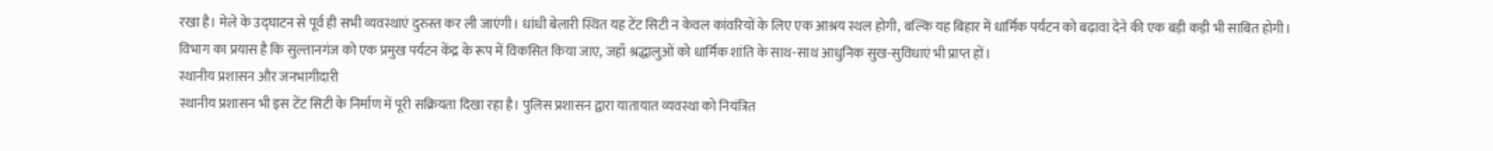रखा है। मेले के उद्घाटन से पूर्व ही सभी व्यवस्थाएं दुरुस्त कर ली जाएंगी। धांधी बेलारी स्थित यह टेंट सिटी न केवल कांवरियों के लिए एक आश्रय स्थल होगी, बल्कि यह बिहार में धार्मिक पर्यटन को बढ़ावा देने की एक बड़ी कड़ी भी साबित होगी।
विभाग का प्रयास है कि सुल्तानगंज को एक प्रमुख पर्यटन केंद्र के रूप में विकसित किया जाए, जहाँ श्रद्धालुओं को धार्मिक शांति के साथ-साथ आधुनिक सुख-सुविधाएं भी प्राप्त हों।
स्थानीय प्रशासन और जनभागीदारी
स्थानीय प्रशासन भी इस टेंट सिटी के निर्माण में पूरी सक्रियता दिखा रहा है। पुलिस प्रशासन द्वारा यातायात व्यवस्था को नियंत्रित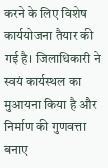करने के लिए विशेष कार्ययोजना तैयार की गई है। जिलाधिकारी ने स्वयं कार्यस्थल का मुआयना किया है और निर्माण की गुणवत्ता बनाए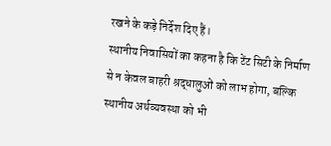रखने के कड़े निर्देश दिए हैं।
स्थानीय निवासियों का कहना है कि टेंट सिटी के निर्माण से न केवल बाहरी श्रद्धालुओं को लाभ होगा, बल्कि स्थानीय अर्थव्यवस्था को भी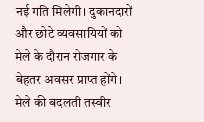नई गति मिलेगी। दुकानदारों और छोटे व्यवसायियों को मेले के दौरान रोजगार के बेहतर अवसर प्राप्त होंगे।
मेले की बदलती तस्वीर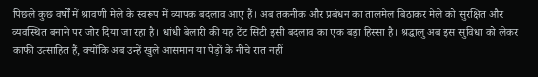पिछले कुछ वर्षों में श्रावणी मेले के स्वरूप में व्यापक बदलाव आए हैं। अब तकनीक और प्रबंधन का तालमेल बिठाकर मेले को सुरक्षित और व्यवस्थित बनाने पर जोर दिया जा रहा है। धांधी बेलारी की यह टेंट सिटी इसी बदलाव का एक बड़ा हिस्सा है। श्रद्धालु अब इस सुविधा को लेकर काफी उत्साहित हैं, क्योंकि अब उन्हें खुले आसमान या पेड़ों के नीचे रात नहीं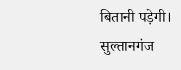बितानी पड़ेगी।
सुल्तानगंज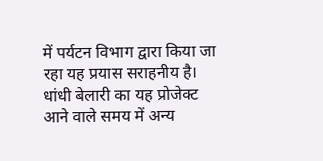में पर्यटन विभाग द्वारा किया जा रहा यह प्रयास सराहनीय है। धांधी बेलारी का यह प्रोजेक्ट आने वाले समय में अन्य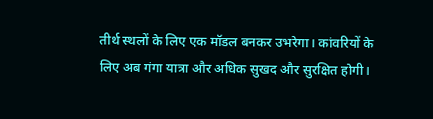तीर्थ स्थलों के लिए एक मॉडल बनकर उभरेगा। कांवरियों के लिए अब गंगा यात्रा और अधिक सुखद और सुरक्षित होगी।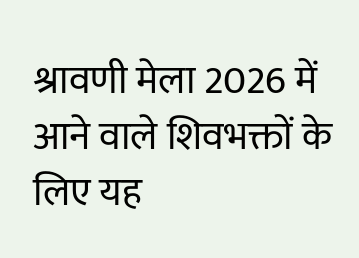श्रावणी मेला 2026 में आने वाले शिवभक्तों के लिए यह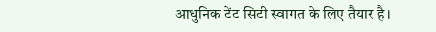आधुनिक टेंट सिटी स्वागत के लिए तैयार है।